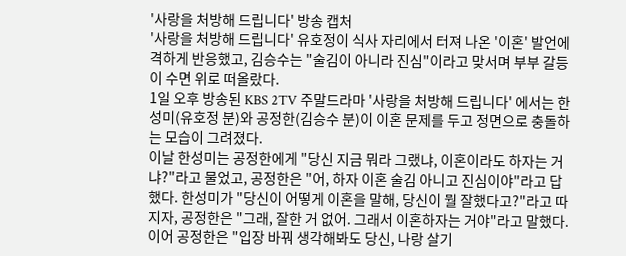'사랑을 처방해 드립니다' 방송 캡처
'사랑을 처방해 드립니다' 유호정이 식사 자리에서 터져 나온 '이혼' 발언에 격하게 반응했고, 김승수는 "술김이 아니라 진심"이라고 맞서며 부부 갈등이 수면 위로 떠올랐다.
1일 오후 방송된 KBS 2TV 주말드라마 '사랑을 처방해 드립니다' 에서는 한성미(유호정 분)와 공정한(김승수 분)이 이혼 문제를 두고 정면으로 충돌하는 모습이 그려졌다.
이날 한성미는 공정한에게 "당신 지금 뭐라 그랬냐, 이혼이라도 하자는 거냐?"라고 물었고, 공정한은 "어, 하자 이혼 술김 아니고 진심이야"라고 답했다. 한성미가 "당신이 어떻게 이혼을 말해, 당신이 뭘 잘했다고?"라고 따지자, 공정한은 "그래, 잘한 거 없어. 그래서 이혼하자는 거야"라고 말했다.
이어 공정한은 "입장 바꿔 생각해봐도 당신, 나랑 살기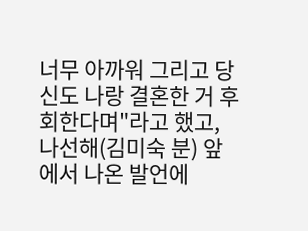너무 아까워 그리고 당신도 나랑 결혼한 거 후회한다며"라고 했고, 나선해(김미숙 분) 앞에서 나온 발언에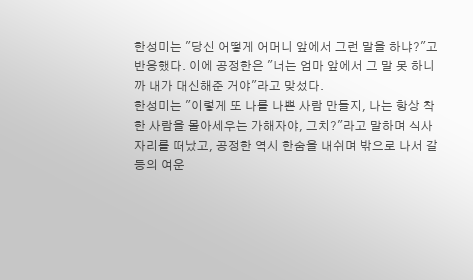한성미는 "당신 어떻게 어머니 앞에서 그런 말을 하냐?"고 반응했다. 이에 공정한은 "너는 엄마 앞에서 그 말 못 하니까 내가 대신해준 거야"라고 맞섰다.
한성미는 "이렇게 또 나를 나쁜 사람 만들지, 나는 항상 착한 사람을 몰아세우는 가해자야, 그치?"라고 말하며 식사 자리를 떠났고, 공정한 역시 한숨을 내쉬며 밖으로 나서 갈등의 여운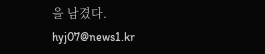을 남겼다.
hyj07@news1.kr